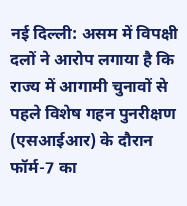नई दिल्ली: असम में विपक्षी दलों ने आरोप लगाया है कि राज्य में आगामी चुनावों से पहले विशेष गहन पुनरीक्षण (एसआईआर) के दौरान फॉर्म-7 का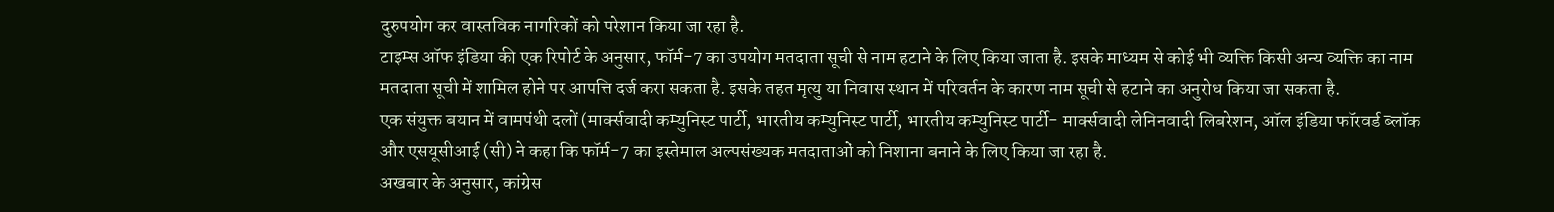दुरुपयोग कर वास्तविक नागरिकों को परेशान किया जा रहा है.
टाइम्स ऑफ इंडिया की एक रिपोर्ट के अनुसार, फॉर्म-7 का उपयोग मतदाता सूची से नाम हटाने के लिए किया जाता है. इसके माध्यम से कोई भी व्यक्ति किसी अन्य व्यक्ति का नाम मतदाता सूची में शामिल होने पर आपत्ति दर्ज करा सकता है. इसके तहत मृत्यु या निवास स्थान में परिवर्तन के कारण नाम सूची से हटाने का अनुरोध किया जा सकता है.
एक संयुक्त बयान में वामपंथी दलों (मार्क्सवादी कम्युनिस्ट पार्टी, भारतीय कम्युनिस्ट पार्टी, भारतीय कम्युनिस्ट पार्टी- मार्क्सवादी लेनिनवादी लिबरेशन, ऑल इंडिया फॉरवर्ड ब्लॉक और एसयूसीआई (सी) ने कहा कि फॉर्म-7 का इस्तेमाल अल्पसंख्यक मतदाताओं को निशाना बनाने के लिए किया जा रहा है.
अखबार के अनुसार, कांग्रेस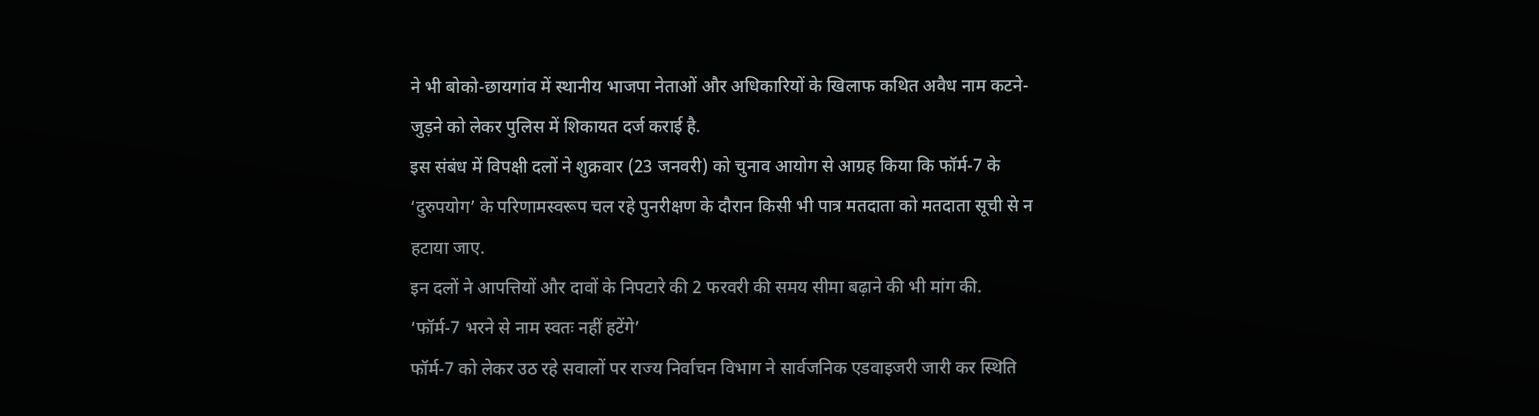ने भी बोको-छायगांव में स्थानीय भाजपा नेताओं और अधिकारियों के खिलाफ कथित अवैध नाम कटने-जुड़ने को लेकर पुलिस में शिकायत दर्ज कराई है.
इस संबंध में विपक्षी दलों ने शुक्रवार (23 जनवरी) को चुनाव आयोग से आग्रह किया कि फॉर्म-7 के ‘दुरुपयोग’ के परिणामस्वरूप चल रहे पुनरीक्षण के दौरान किसी भी पात्र मतदाता को मतदाता सूची से न हटाया जाए.
इन दलों ने आपत्तियों और दावों के निपटारे की 2 फरवरी की समय सीमा बढ़ाने की भी मांग की.
‘फॉर्म-7 भरने से नाम स्वतः नहीं हटेंगे’
फॉर्म-7 को लेकर उठ रहे सवालों पर राज्य निर्वाचन विभाग ने सार्वजनिक एडवाइजरी जारी कर स्थिति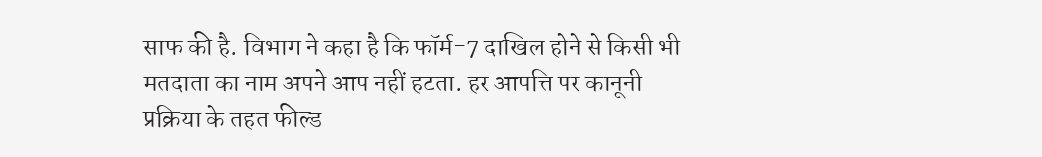साफ की है. विभाग ने कहा है कि फॉर्म-7 दाखिल होने से किसी भी मतदाता का नाम अपने आप नहीं हटता. हर आपत्ति पर कानूनी प्रक्रिया के तहत फील्ड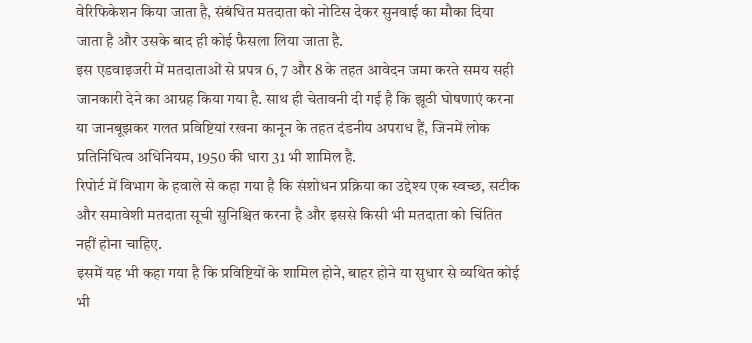वेरिफिकेशन किया जाता है, संबंधित मतदाता को नोटिस देकर सुनवाई का मौका दिया जाता है और उसके बाद ही कोई फैसला लिया जाता है.
इस एडवाइजरी में मतदाताओं से प्रपत्र 6, 7 और 8 के तहत आवेदन जमा करते समय सही जानकारी देने का आग्रह किया गया है. साथ ही चेतावनी दी गई है कि झूठी घोषणाएं करना या जानबूझकर गलत प्रविष्टियां रखना कानून के तहत दंडनीय अपराध हैं, जिनमें लोक प्रतिनिधित्व अधिनियम, 1950 की धारा 31 भी शामिल है.
रिपोर्ट में विभाग के हवाले से कहा गया है कि संशोधन प्रक्रिया का उद्देश्य एक स्वच्छ, सटीक और समावेशी मतदाता सूची सुनिश्चित करना है और इससे किसी भी मतदाता को चिंतित नहीं होना चाहिए.
इसमें यह भी कहा गया है कि प्रविष्टियों के शामिल होने, बाहर होने या सुधार से व्यथित कोई भी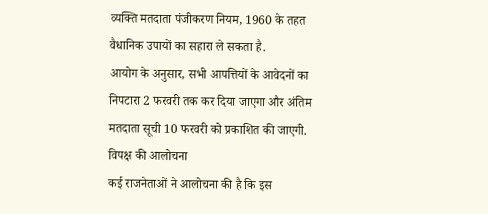व्यक्ति मतदाता पंजीकरण नियम, 1960 के तहत वैधानिक उपायों का सहारा ले सकता है.
आयोग के अनुसार, सभी आपत्तियों के आवेदनों का निपटारा 2 फरवरी तक कर दिया जाएगा और अंतिम मतदाता सूची 10 फरवरी को प्रकाशित की जाएगी.
विपक्ष की आलोचना
कई राजनेताओं ने आलोचना की है कि इस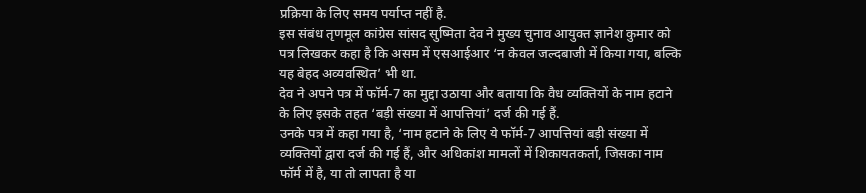प्रक्रिया के लिए समय पर्याप्त नहीं है.
इस संबंध तृणमूल कांग्रेस सांसद सुष्मिता देव ने मुख्य चुनाव आयुक्त ज्ञानेश कुमार को पत्र लिखकर कहा है कि असम में एसआईआर ‘न केवल जल्दबाजी में किया गया, बल्कि यह बेहद अव्यवस्थित’ भी था.
देव ने अपने पत्र में फॉर्म-7 का मुद्दा उठाया और बताया कि वैध व्यक्तियों के नाम हटाने के लिए इसके तहत ‘बड़ी संख्या में आपत्तियां’ दर्ज की गई हैं.
उनके पत्र में कहा गया है, ‘नाम हटाने के लिए ये फॉर्म-7 आपत्तियां बड़ी संख्या में व्यक्तियों द्वारा दर्ज की गई हैं, और अधिकांश मामलों में शिकायतकर्ता, जिसका नाम फॉर्म में है, या तो लापता है या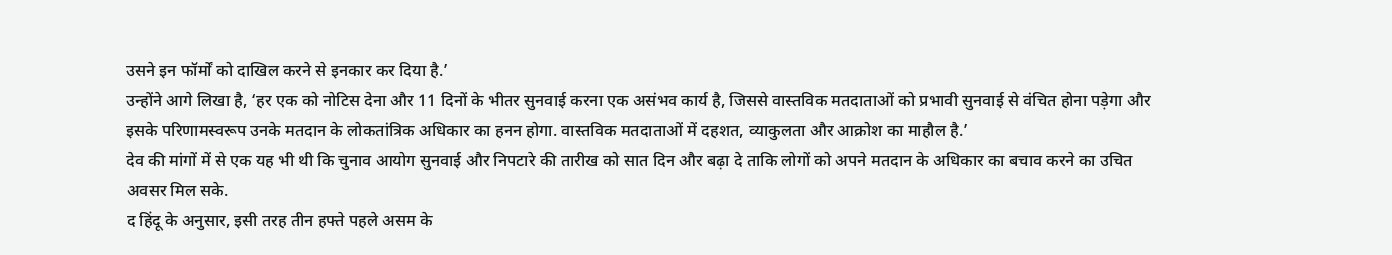उसने इन फॉर्मों को दाखिल करने से इनकार कर दिया है.’
उन्होंने आगे लिखा है, ‘हर एक को नोटिस देना और 11 दिनों के भीतर सुनवाई करना एक असंभव कार्य है, जिससे वास्तविक मतदाताओं को प्रभावी सुनवाई से वंचित होना पड़ेगा और इसके परिणामस्वरूप उनके मतदान के लोकतांत्रिक अधिकार का हनन होगा. वास्तविक मतदाताओं में दहशत, व्याकुलता और आक्रोश का माहौल है.’
देव की मांगों में से एक यह भी थी कि चुनाव आयोग सुनवाई और निपटारे की तारीख को सात दिन और बढ़ा दे ताकि लोगों को अपने मतदान के अधिकार का बचाव करने का उचित अवसर मिल सके.
द हिंदू के अनुसार, इसी तरह तीन हफ्ते पहले असम के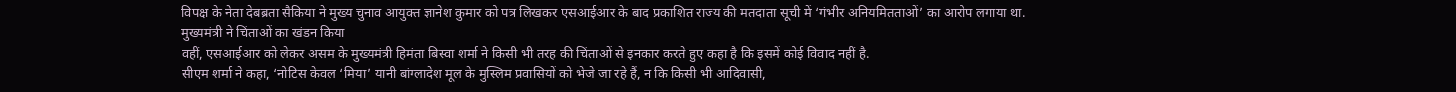विपक्ष के नेता देबब्रता सैकिया ने मुख्य चुनाव आयुक्त ज्ञानेश कुमार को पत्र लिखकर एसआईआर के बाद प्रकाशित राज्य की मतदाता सूची में ‘गंभीर अनियमितताओं’ का आरोप लगाया था.
मुख्यमंत्री ने चिंताओं का खंडन किया
वहीं, एसआईआर को लेकर असम के मुख्यमंत्री हिमंता बिस्वा शर्मा ने किसी भी तरह की चिंताओं से इनकार करते हुए कहा है कि इसमें कोई विवाद नहीं है.
सीएम शर्मा ने कहा, ‘नोटिस केवल ‘मिया’ यानी बांग्लादेश मूल के मुस्लिम प्रवासियों को भेजे जा रहे हैं, न कि किसी भी आदिवासी,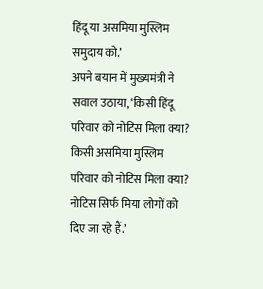हिंदू या असमिया मुस्लिम समुदाय को.’
अपने बयान में मुख्यमंत्री ने सवाल उठाया, ‘किसी हिंदू परिवार को नोटिस मिला क्या? किसी असमिया मुस्लिम परिवार को नोटिस मिला क्या? नोटिस सिर्फ मिया लोगों को दिए जा रहे हैं.’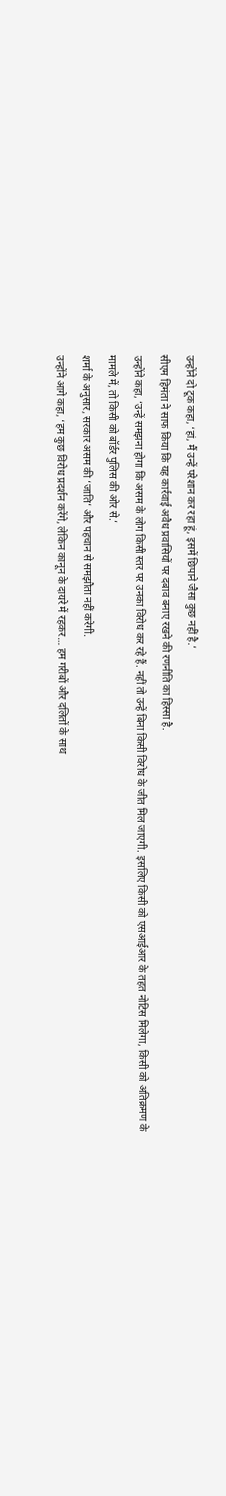उन्होंने दो टूक कहा, ‘हां, मैं उन्हें परेशान कर रहा हूं, इसमें छिपाने जैसा कुछ नहीं है.’
सीएम हिमंता ने साफ किया कि यह कार्रवाई अवैध प्रवासियों पर दबाव बनाए रखने की रणनीति का हिस्सा है.
उन्होंने कहा, ‘उन्हें समझना होगा कि असम के लोग किसी स्तर पर उनका विरोध कर रहे हैं. नहीं तो उन्हें बिना किसी विरोध के जीत मिल जाएगी. इसलिए किसी को एसआईआर के तहत नोटिस मिलेगा, किसी को अतिक्रमण के मामले में, तो किसी को बॉर्डर पुलिस की ओर से.’
शर्मा के अनुसार, सरकार असम की ‘जाति’ और पहचान से समझौता नहीं करेगी.
उन्होंने आगे कहा, ‘हम कुछ विरोध प्रदर्शन करेंगे, लेकिन कानून के दायरे में रहकर… हम गरीबों और दलितों के साथ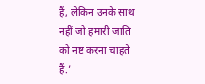हैं, लेकिन उनके साथ नहीं जो हमारी जाति को नष्ट करना चाहते हैं.’